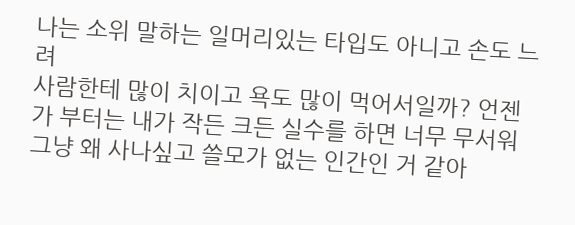나는 소위 말하는 일머리있는 타입도 아니고 손도 느려
사람한테 많이 치이고 욕도 많이 먹어서일까? 언젠가 부터는 내가 작든 크든 실수를 하면 너무 무서워 그냥 왜 사나싶고 쓸모가 없는 인간인 거 같아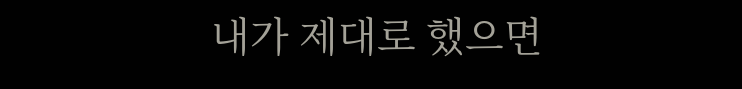내가 제대로 했으면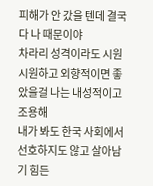피해가 안 갔을 텐데 결국 다 나 때문이야
차라리 성격이라도 시원시원하고 외향적이면 좋았을걸 나는 내성적이고 조용해
내가 봐도 한국 사회에서 선호하지도 않고 살아남기 힘든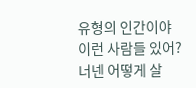유형의 인간이야
이런 사람들 있어?
너넨 어떻게 살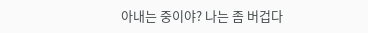아내는 중이야? 나는 좀 버겁다